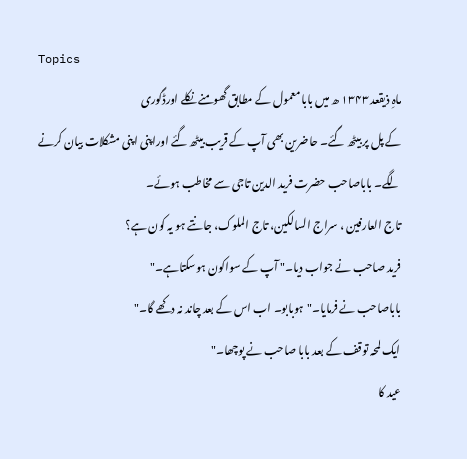Topics
ماہِ ذیقعد ۱۳۴۳ ھ میں بابا معمول کے مطابق گھومنے نکلے اورڈگوری
کے پل پر بیٹھ گئے۔ حاضرین بھی آپ کے قریب بیٹھ گئے اوراپنی اپنی مشکلات بیان کرنے
لگے۔ باباصاحب حضرت فرید الدین تاجی سے مخاطب ہوئے۔
تاج العارفین ، سراج السالکین، تاج الملوک، جانتے ہو یہ کون ہے؟
فرید صاحب نے جواب دیا۔" آپ کے سواکون ہوسکتاہے۔"
باباصاحب نے فرمایا۔"ہوبابو۔ اب اس کے بعد چاند نہ دکھے گا۔"
ایک لمحہ توقف کے بعد بابا صاحب نے پوچھا۔"
عید کا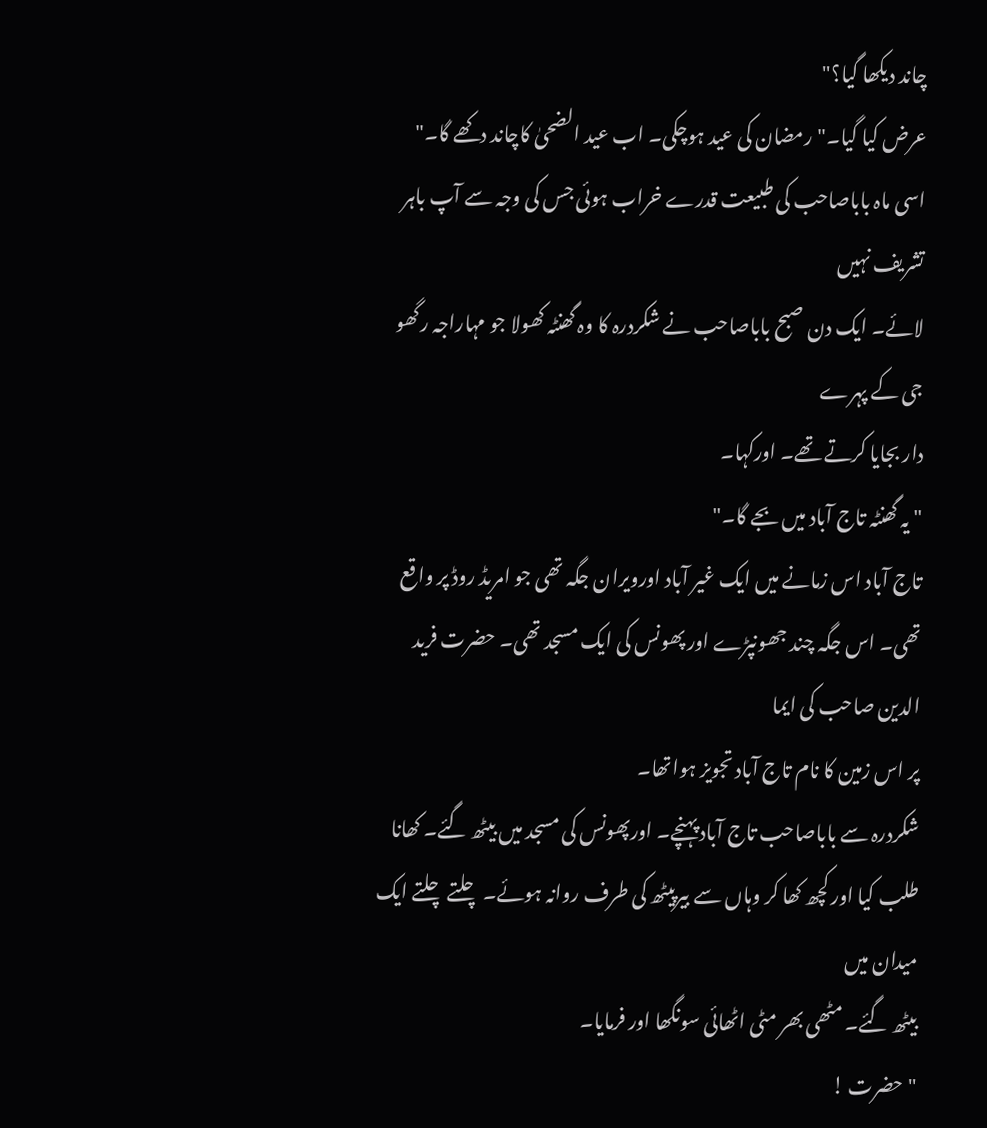چاند دیکھا گیا؟"
عرض کیا گیا۔"رمضان کی عید ہوچکی۔ اب عید الضحیٰ کاچاند دکھے گا۔"
اسی ماہ باباصاحب کی طبیعت قدرے خراب ہوئی جس کی وجہ سے آپ باہر تشریف نہیں
لائے۔ ایک دن صبح باباصاحب نے شکردرہ کا وہ گھنٹہ کھولا جو مہاراجہ رگھو جی کے پہرے
دار بجایا کرتے تھے۔ اورکہا۔
" یہ گھنٹہ تاج آباد میں بجے گا۔"
تاج آباد اس زمانے میں ایک غیر آباد اورویران جگہ تھی جو امریڈ روڈ پر واقع
تھی۔ اس جگہ چند جھونپڑے اور پھونس کی ایک مسجد تھی۔ حضرت فرید الدین صاحب کی ایما
پر اس زمین کا نام تاج آباد تجویز ہواتھا۔
شکردرہ سے باباصاحب تاج آباد پہنچے۔ اورپھونس کی مسجد میں بیٹھ گئے۔ کھانا
طلب کیا اور کچھ کھا کر وہاں سے بیرپیٹھ کی طرف روانہ ہوئے۔ چلتے چلتے ایک میدان میں
بیٹھ گئے۔ مٹھی بھر مٹی اٹھائی سونگھا اور فرمایا۔
"حضرت !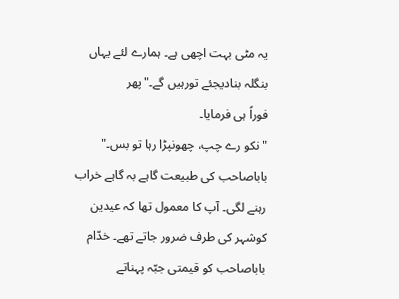یہ مٹی بہت اچھی ہے۔ ہمارے لئے یہاں بنگلہ بنادیجئے تورہیں گے۔"پھر
فوراً ہی فرمایا۔
"نکو رے چپ، چھونپڑا رہا تو بس۔"
باباصاحب کی طبیعت گاہے بہ گاہے خراب رہنے لگی۔ آپ کا معمول تھا کہ عیدین
کوشہر کی طرف ضرور جاتے تھے۔ خدّام باباصاحب کو قیمتی جبّہ پہناتے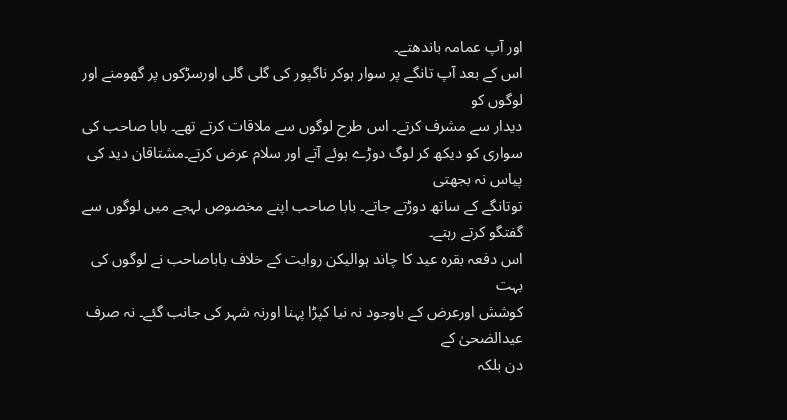اور آپ عمامہ باندھتے۔
اس کے بعد آپ تانگے پر سوار ہوکر ناگپور کی گلی گلی اورسڑکوں پر گھومنے اور لوگوں کو
دیدار سے مشرف کرتے۔ اس طرح لوگوں سے ملاقات کرتے تھے۔ بابا صاحب کی
سواری کو دیکھ کر لوگ دوڑے ہوئے آتے اور سلام عرض کرتے۔مشتاقان دید کی پیاس نہ بجھتی
توتانگے کے ساتھ دوڑتے جاتے۔ بابا صاحب اپنے مخصوص لہجے میں لوگوں سے گفتگو کرتے رہتے۔
اس دفعہ بقرہ عید کا چاند ہوالیکن روایت کے خلاف باباصاحب نے لوگوں کی بہت
کوشش اورعرض کے باوجود نہ نیا کپڑا پہنا اورنہ شہر کی جانب گئے۔ نہ صرف عیدالضحیٰ کے
دن بلکہ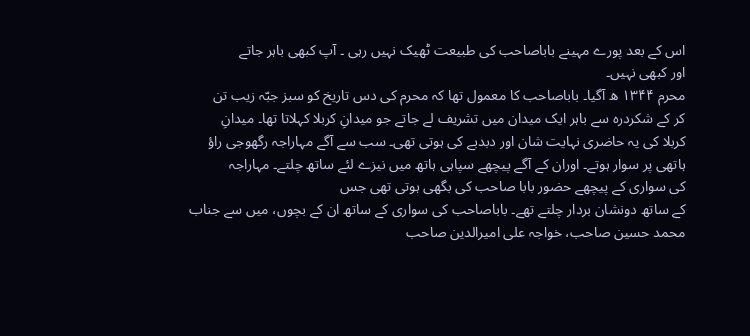اس کے بعد پورے مہینے باباصاحب کی طبیعت ٹھیک نہیں رہی ۔ آپ کبھی باہر جاتے
اور کبھی نہیں۔
محرم ۱۳۴۴ ھ آگیا۔ باباصاحب کا معمول تھا کہ محرم کی دس تاریخ کو سبز جبّہ زیب تن
کر کے شکردرہ سے باہر ایک میدان میں تشریف لے جاتے جو میدانِ کربلا کہلاتا تھا۔ میدانِ
کربلا کی یہ حاضری نہایت شان اور دبدبے کی ہوتی تھی۔ سب سے آگے مہاراجہ رگھوجی راؤ
ہاتھی پر سوار ہوتے۔ اوران کے آگے پیچھے سپاہی ہاتھ میں نیزے لئے ساتھ چلتے۔ مہاراجہ
کی سواری کے پیچھے حضور بابا صاحب کی بگھی ہوتی تھی جس
کے ساتھ دونشان بردار چلتے تھے۔ باباصاحب کی سواری کے ساتھ ان کے بچوں، میں سے جناب
محمد حسین صاحب، خواجہ علی امیرالدین صاحب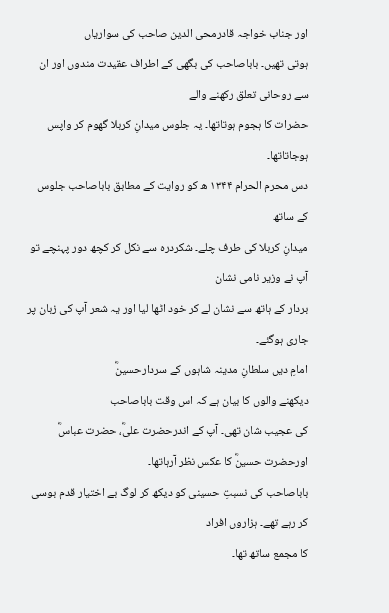اور جناب خواجہ قادرمحی الدین صاحب کی سواریاں
ہوتی تھیں۔ باباصاحب کی بگھی کے اطراف عقیدت مندوں اور ان سے روحانی تعلق رکھنے والے
حضرات کا ہجوم ہوتاتھا۔ یہ جلوس میدانِ کربلا گھوم کر واپس ہوجاتاتھا۔
دس محرم الحرام ۱۳۴۴ ھ کو روایت کے مطابق باباصاحب جلوس کے ساتھ
میدانِ کربلا کی طرف چلے۔ شکردرہ سے نکل کر کچھ دور پہنچے تو آپ نے وزیر نامی نشان
بردار کے ہاتھ سے نشان لے کر خود اٹھا لیا اور یہ شعر آپ کی زبان پر جاری ہوگئے۔
امامِ دیں سلطانِ مدینہ شاہوں کے سردارحسینؓ
دیکھنے والوں کا بیان ہے کہ اس وقت باباصاحب
کی عجیب شان تھی۔ آپ کے اندرحضرت علیؓ، حضرت عباسؓ اورحضرت حسینؓ کا عکس نظر آرہاتھا۔
باباصاحب کی نسبتِ حسینی کو دیکھ کر لوگ بے اختیار قدم بوسی کر رہے تھے۔ ہزاروں افراد
کا مجمع ساتھ تھا۔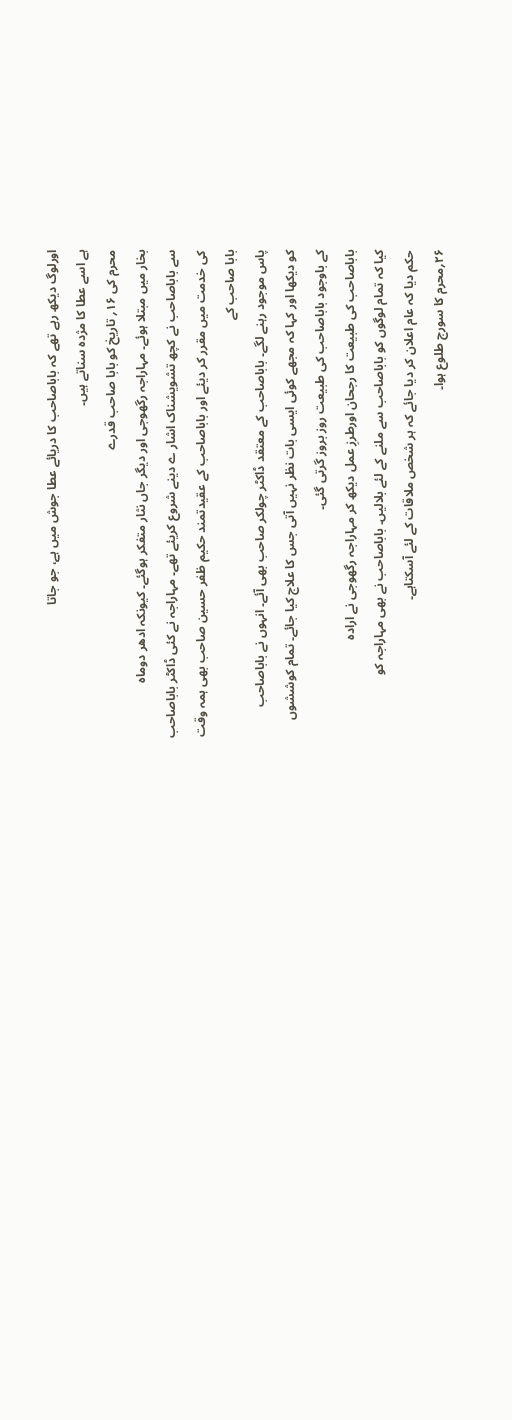اورلوگ دیکھ رہے تھے کہ باباصاحب کا دریائے عطا جوش میں ہے، جو جاتا
ہے اسے عطا کا مژدہ سناتے ہیں۔
محرم کی ۱۶؍ تاریخ کو بابا صاحب قدرے
بخار میں مبتلا ہوئے۔ مہاراجہ رگھوجی اور دیگر جاں نثار متفکر ہوگئے۔ کیونکہ ادھر دوماہ
سے باباصاحب نے کچھ تشویشناک اشار ے دینے شروع کریئے تھے۔ مہاراجہ نے کئی ڈاکٹر باباصاحب
کی خدمت میں مقرر کر دیئے اور باباصاحب کے عقیدتمند حکیم ظفر حسین صاحب بھی ہمہ وقت
بابا صاحب کے
پاس موجود رہنے لگے۔ باباصاحب کے معتقد ڈاکٹر چولکر صاحب بھی آئے۔ انہوں نے باباصاحب
کو دیکھا اور کہا کہ مجھے کوئی ایسی بات نظر نہیں آتی جس کا علاج کیا جائے۔ تمام کوششوں
کے باوجود باباصاحب کی طبیعت روز بروز گرتی گئی۔
باباصاحب کی طبیعت کا رجحان اورطرزِ عمل دیکھ کر مہاراجہ رگھوجی نے ارادہ
کیا کہ تمام لوگوں کو باباصاحب سے ملنے کے لئے بلالیں۔ باباصاحب نے بھی مہاراجہ کو
حکم دیا کہ عام اعلان کر دیا جائے کہ ہر شخص ملاقات کے لئے آسکتاہے۔
۲۶؍محرم کا سورج طلوع ہوا۔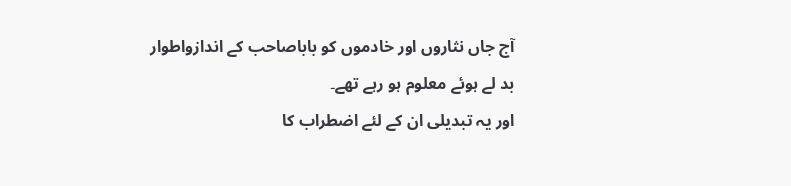آج جاں نثاروں اور خادموں کو باباصاحب کے اندازواطوار بد لے ہوئے معلوم ہو رہے تھے۔
اور یہ تبدیلی ان کے لئے اضطراب کا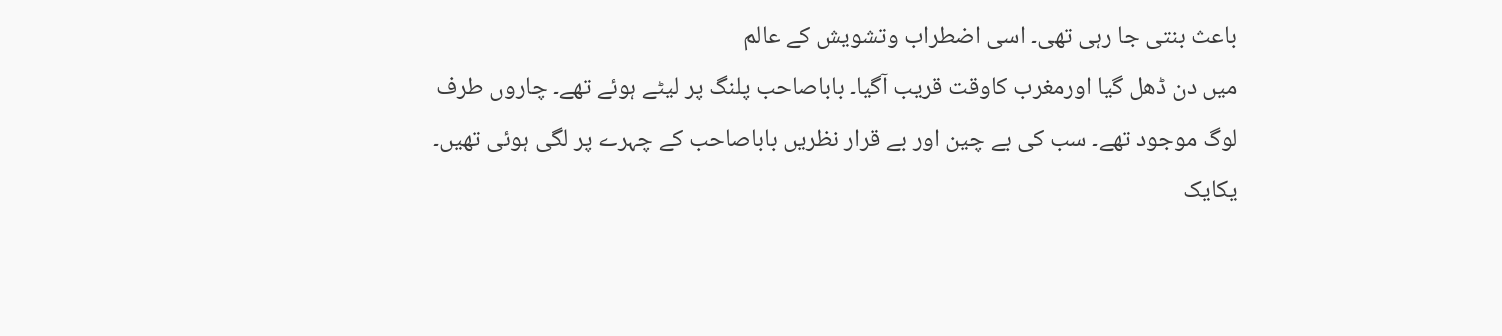باعث بنتی جا رہی تھی۔ اسی اضطراب وتشویش کے عالم
میں دن ڈھل گیا اورمغرب کاوقت قریب آگیا۔ باباصاحب پلنگ پر لیٹے ہوئے تھے۔ چاروں طرف
لوگ موجود تھے۔ سب کی بے چین اور بے قرار نظریں باباصاحب کے چہرے پر لگی ہوئی تھیں۔
یکایک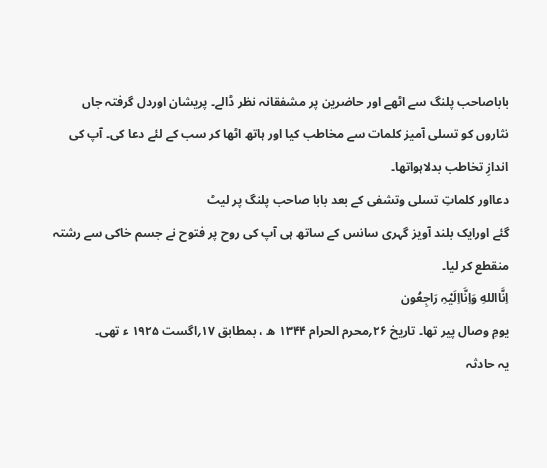باباصاحب پلنگ سے اٹھے اور حاضرین پر مشفقانہ نظر ڈالے۔ پریشان اوردل گرفتہ جاں
نثاروں کو تسلی آمیز کلمات سے مخاطب کیا اور ہاتھ اٹھا کر سب کے لئے دعا کی۔ آپ کی
اندازِ تخاطب بدلاہواتھا۔
دعااور کلماتِ تسلی وتشفی کے بعد بابا صاحب پلنگ پر لیٹ
گئے اورایک بلند آویز گہری سانس کے ساتھ ہی آپ کی روح پر فتوح نے جسم خاکی سے رشتہ
منقطع کر لیا۔
اِنَّااللهِ وَاِنَّااِلَیْہِ رَاجِعُون
یومِ وصال پیر تھا۔ تاریخ ۲۶؍محرم الحرام ۱۳۴۴ ھ ، بمطابق ۱۷؍اگست ۱۹۲۵ ء تھی۔
یہ حادثہ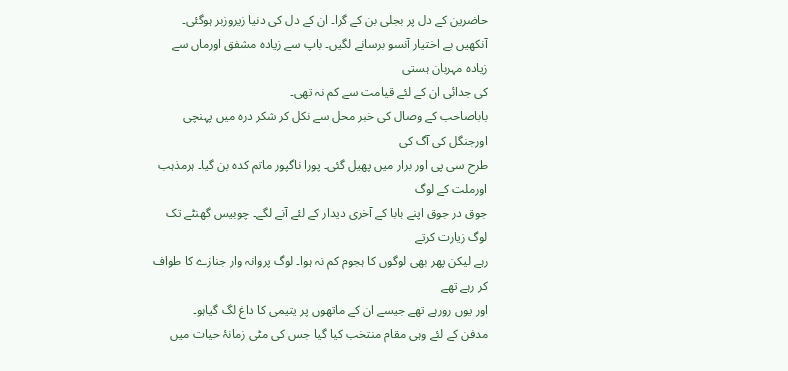حاضرین کے دل پر بجلی بن کے گرا۔ ان کے دل کی دنیا زیروزبر ہوگئی۔
آنکھیں بے اختیار آنسو برسانے لگیں۔ باپ سے زیادہ مشفق اورماں سے زیادہ مہربان ہستی
کی جدائی ان کے لئے قیامت سے کم نہ تھی۔
باباصاحب کے وصال کی خبر محل سے نکل کر شکر درہ میں پہنچی اورجنگل کی آگ کی
طرح سی پی اور برار میں پھیل گئی۔ پورا ناگپور ماتم کدہ بن گیا۔ ہرمذہب اورملت کے لوگ
جوق در جوق اپنے بابا کے آخری دیدار کے لئے آنے لگے۔ چوبیس گھنٹے تک لوگ زیارت کرتے
رہے لیکن پھر بھی لوگوں کا ہجوم کم نہ ہوا۔ لوگ پروانہ وار جنازے کا طواف کر رہے تھے
اور یوں رورہے تھے جیسے ان کے ماتھوں پر یتیمی کا داغ لگ گیاہو۔
مدفن کے لئے وہی مقام منتخب کیا گیا جس کی مٹی زمانۂ حیات میں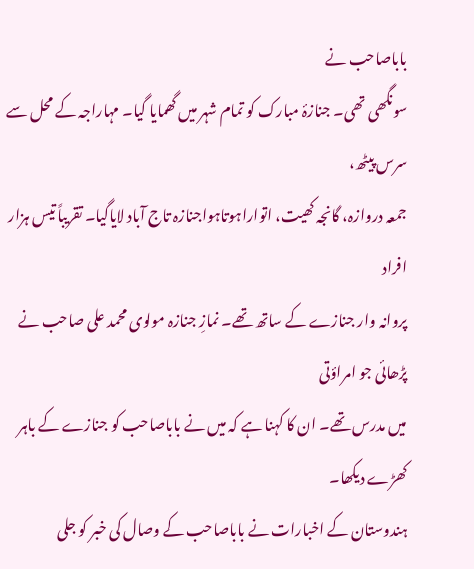باباصاحب نے
سونگھی تھی۔ جنازۂ مبارک کو تمام شہر میں گھمایا گیا۔ مہاراجہ کے محل سے سرس پیٹھ،
جمعہ دروازہ، گانجہ کھیت، اتواراہوتاہواجنازہ تاج آباد لایاگیا۔ تقریباً تیس ہزار افراد
پروانہ وار جنازے کے ساتھ تھے۔ نمازِ جنازہ مولوی محمد علی صاحب نے پڑھائی جو امراؤتی
میں مدرس تھے۔ ان کا کہنا ہے کہ میں نے باباصاحب کو جنازے کے باہر کھڑے دیکھا۔
ہندوستان کے اخبارات نے باباصاحب کے وصال کی خبر کو جلی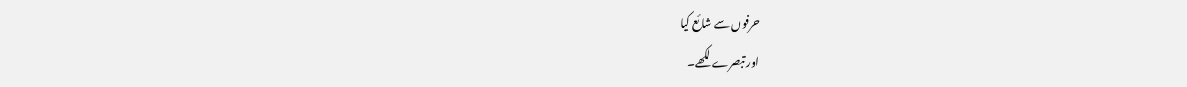حرفوں سے شائع کیا
اور تبصرے لکھے۔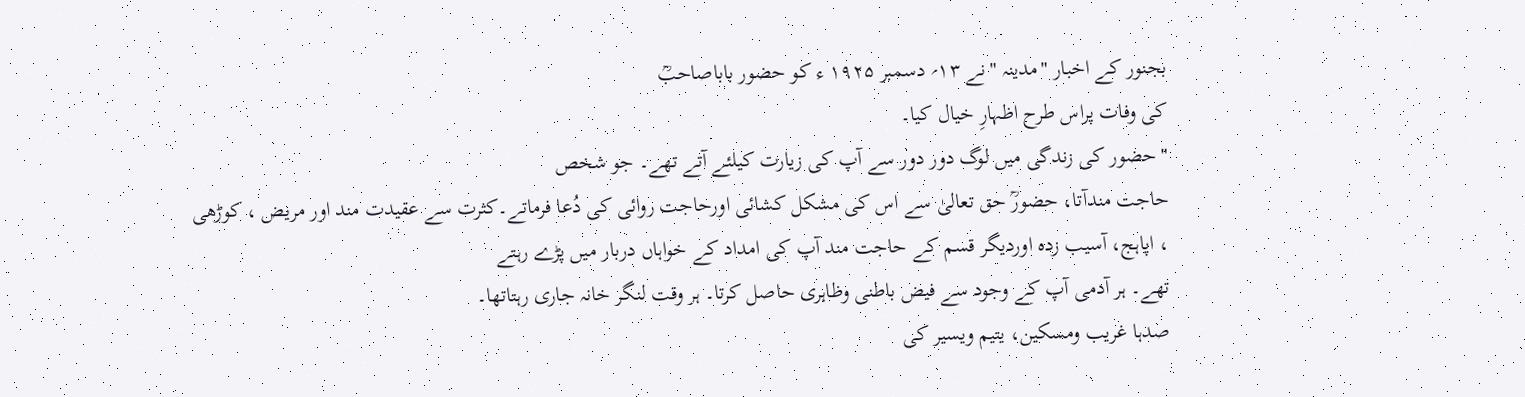بجنور کے اخبار "مدینہ "نے ۱۳؍ دسمبر ۱۹۲۵ ء کو حضور باباصاحبؒ
کی وفات پراس طرح اظہارِ خیال کیا۔
"حضور کی زندگی میں لوگ دور دور سے آپ کی زیارت کیلئے آتے تھے۔ جو شخص
حاجت مندآتا، حضورؒ حق تعالیٰ سے اس کی مشکل کشائی اورحاجت روائی کی دُعا فرماتے۔کثرت سے عقیدت مند اور مریض ، کوڑھی
، اپاہج، آسیب زدہ اوردیگر قسم کے حاجت مند آپ کی امداد کے خواہاں دربار میں پڑے رہتے
تھے۔ ہر آدمی آپ کے وجود سے فیض باطنی وظاہری حاصل کرتا۔ ہر وقت لنگر خانہ جاری رہتاتھا۔
صدہا غریب ومسکین، یتیم ویسیر کی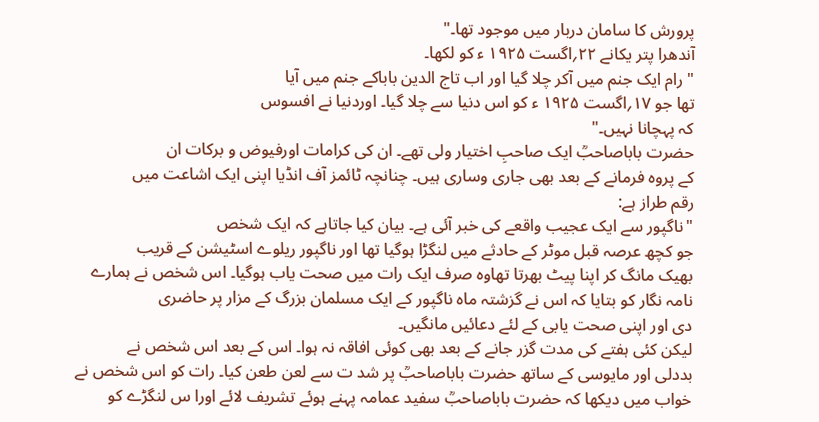پرورش کا سامان دربار میں موجود تھا۔"
آندھرا پتر یکانے ۲۲؍اگست ۱۹۲۵ ء کو لکھا۔
" رام ایک جنم میں آکر چلا گیا اور اب تاج الدین باباکے جنم میں آیا
تھا جو ۱۷؍اگست ۱۹۲۵ ء کو اس دنیا سے چلا گیا۔ اوردنیا نے افسوس
کہ پہچانا نہیں۔"
حضرت باباصاحبؒ ایک صاحبِ اختیار ولی تھے۔ ان کی کرامات اورفیوض و برکات ان
کے پروہ فرمانے کے بعد بھی جاری وساری ہیں۔ چنانچہ ٹائمز آف انڈیا اپنی ایک اشاعت میں
رقم طراز ہے:
"ناگپور سے ایک عجیب واقعے کی خبر آئی ہے۔ بیان کیا جاتاہے کہ ایک شخص
جو کچھ عرصہ قبل موٹر کے حادثے میں لنگڑا ہوگیا تھا اور ناگپور ریلوے اسٹیشن کے قریب
بھیک مانگ کر اپنا پیٹ بھرتا تھاوہ صرف ایک رات میں صحت یاب ہوگیا۔ اس شخص نے ہمارے
نامہ نگار کو بتایا کہ اس نے گزشتہ ماہ ناگپور کے ایک مسلمان بزرگ کے مزار پر حاضری
دی اور اپنی صحت یابی کے لئے دعائیں مانگیں۔
لیکن کئی ہفتے کی مدت گزر جانے کے بعد بھی کوئی افاقہ نہ ہوا۔ اس کے بعد اس شخص نے
بددلی اور مایوسی کے ساتھ حضرت باباصاحبؒ پر شد ت سے لعن طعن کیا۔ رات کو اس شخص نے
خواب میں دیکھا کہ حضرت باباصاحبؒ سفید عمامہ پہنے ہوئے تشریف لائے اورا س لنگڑے کو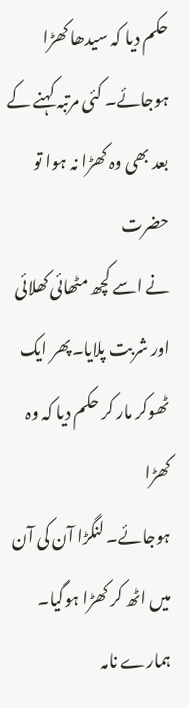حکم دیا کہ سیدھا کھڑا ہوجائے۔ کئی مرتبہ کہنے کے بعد بھی وہ کھڑا نہ ہوا تو حضرت
نے اسے کچھ مٹھائی کھلائی اور شربت پلایا۔پھر ایک ٹھوکر مار کر حکم دیا کہ وہ کھڑا
ہوجائے۔ لنگڑا آن کی آن میں اٹھ کر کھڑا ہوگیا۔
ہمارے نامہ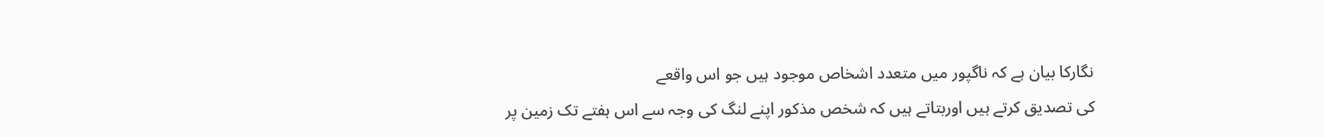نگارکا بیان ہے کہ ناگپور میں متعدد اشخاص موجود ہیں جو اس واقعے
کی تصدیق کرتے ہیں اوربتاتے ہیں کہ شخص مذکور اپنے لنگ کی وجہ سے اس ہفتے تک زمین پر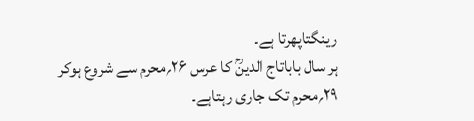رینگتاپھرتا ہے۔
ہر سال باباتاج الدینؒ کا عرس ۲۶؍محرم سے شروع ہوکر ۲۹؍محرم تک جاری رہتاہے۔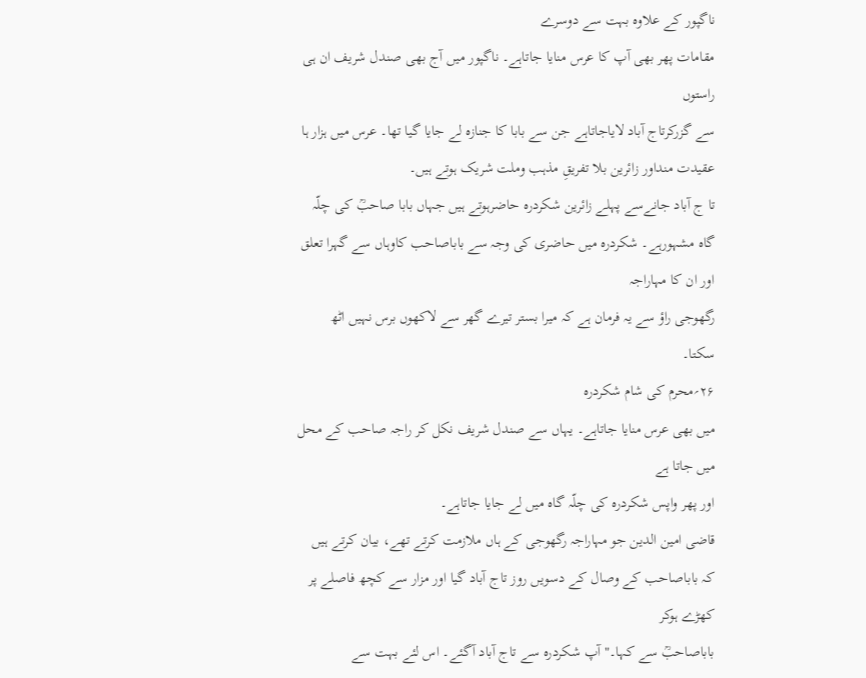ناگپور کے علاوہ بہت سے دوسرے
مقامات پھر بھی آپ کا عرس منایا جاتاہے۔ ناگپور میں آج بھی صندل شریف ان ہی راستوں
سے گزرکرتاج آباد لایاجاتاہے جن سے بابا کا جنازہ لے جایا گیا تھا۔ عرس میں ہزار ہا
عقیدت منداور زائرین بلا تفریقِ مذہب وملت شریک ہوتے ہیں۔
تا ج آباد جانےسے پہلے زائرین شکردرہ حاضرہوتے ہیں جہاں بابا صاحبؒ کی چلّہ
گاہ مشہورہے۔ شکردرہ میں حاضری کی وجہ سے باباصاحب کاوہاں سے گہرا تعلق اور ان کا مہاراجہ
رگھوجی راؤ سے یہ فرمان ہے کہ میرا بستر تیرے گھر سے لاکھوں برس نہیں اٹھ سکتا۔
۲۶؍محرم کی شام شکردرہ
میں بھی عرس منایا جاتاہے۔ یہاں سے صندل شریف نکل کر راجہ صاحب کے محل میں جاتا ہے
اور پھر واپس شکردرہ کی چلّہ گاہ میں لے جایا جاتاہے۔
قاضی امین الدین جو مہاراجہ رگھوجی کے ہاں ملازمت کرتے تھے، بیان کرتے ہیں
کہ باباصاحب کے وصال کے دسویں روز تاج آباد گیا اور مزار سے کچھ فاصلے پر کھڑے ہوکر
باباصاحبؒ سے کہا۔"آپ شکردرہ سے تاج آباد آگئے۔ اس لئے بہت سے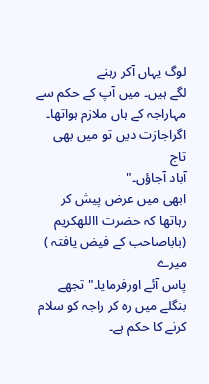لوگ یہاں آکر رہنے
لگے ہیں۔ میں آپ کے حکم سے مہاراجہ کے ہاں ملازم ہواتھا۔ اگراجازت دیں تو میں بھی تاج
آباد آجاؤں۔"
ابھی میں عرض پیش کر رہاتھا کہ حضرت االلهکریم (باباصاحب کے فیض یافتہ ) میرے
پاس آئے اورفرمایا۔"تجھے بنگلے میں رہ کر راجہ کو سلام کرنے کا حکم ہے۔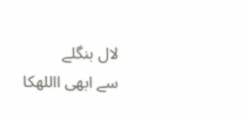لال بنگلے
سے ابھی االلهکا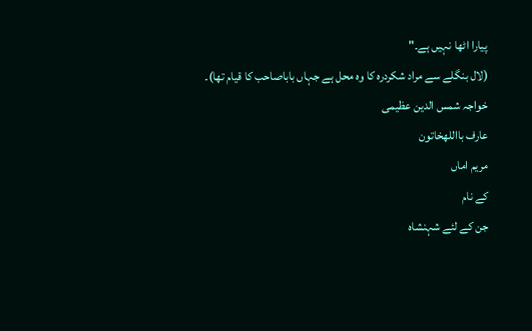پیارا اٹھا نہیں ہے۔"
(لال بنگلے سے مراد شکردرہ کا وہ محل ہے جہاں باباصاحب کا قیام تھا)۔
خواجہ شمس الدین عظیمی
عارف بااللهخاتون
مریم اماں
کے نام
جن کے لئے شہنشاہ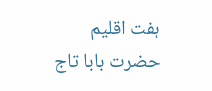ہفت اقلیم
حضرت بابا تاج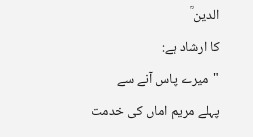الدین ؒ
کا ارشاد ہے:
"میرے پاس آنے سے
پہلے مریم اماں کی خدمت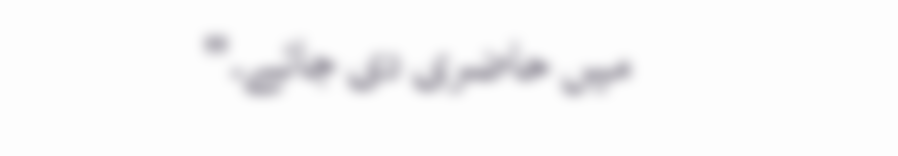میں حاضری دی جائے۔"